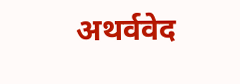अथर्ववेद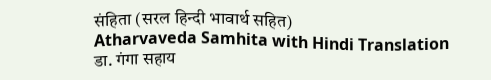संहिता (सरल हिन्दी भावार्थ सहित)
Atharvaveda Samhita with Hindi Translation
डा. गंगा सहाय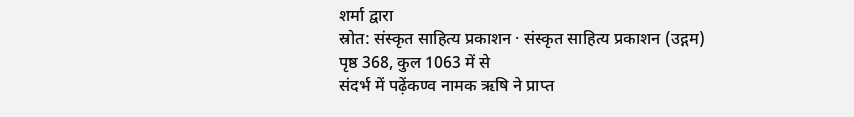शर्मा द्वारा
स्रोत: संस्कृत साहित्य प्रकाशन · संस्कृत साहित्य प्रकाशन (उद्गम)
पृष्ठ 368, कुल 1063 में से
संदर्भ में पढ़ेंकण्व नामक ऋषि ने प्राप्त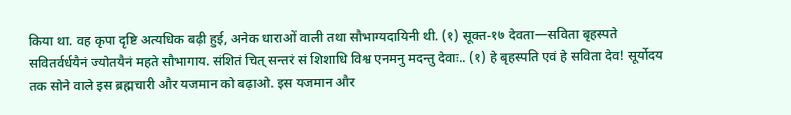किया था. वह कृपा दृष्टि अत्यधिक बढ़ी हुई, अनेक धाराओं वाली तथा सौभाग्यदायिनी थी. (१) सूक्त-१७ देवता—सविता बृहस्पते सवितर्वर्धयैनं ज्योतयैनं महते सौभागाय. संशितं चित् सन्तरं सं शिशाधि विश्व एनमनु मदन्तु देवाः.. (१) हे बृहस्पति एवं हे सविता देव! सूर्योदय तक सोने वाले इस ब्रह्मचारी और यजमान को बढ़ाओ. इस यजमान और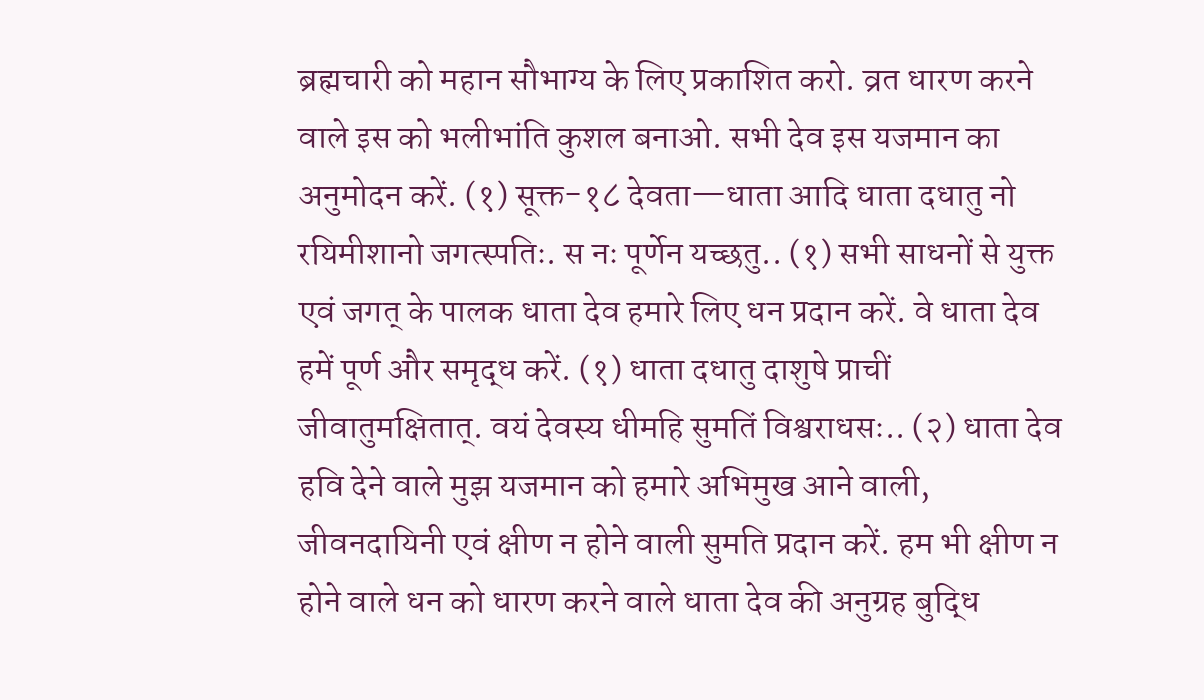ब्रह्मचारी को महान सौभाग्य के लिए प्रकाशित करो. व्रत धारण करने वाले इस को भलीभांति कुशल बनाओ. सभी देव इस यजमान का अनुमोदन करें. (१) सूक्त-१८ देवता—धाता आदि धाता दधातु नो रयिमीशानो जगत्स्पतिः. स नः पूर्णेन यच्छतु.. (१) सभी साधनों से युक्त एवं जगत् के पालक धाता देव हमारे लिए धन प्रदान करें. वे धाता देव हमें पूर्ण और समृद्ध करें. (१) धाता दधातु दाशुषे प्राचीं जीवातुमक्षितात्. वयं देवस्य धीमहि सुमतिं विश्वराधसः.. (२) धाता देव हवि देने वाले मुझ यजमान को हमारे अभिमुख आने वाली, जीवनदायिनी एवं क्षीण न होने वाली सुमति प्रदान करें. हम भी क्षीण न होने वाले धन को धारण करने वाले धाता देव की अनुग्रह बुद्धि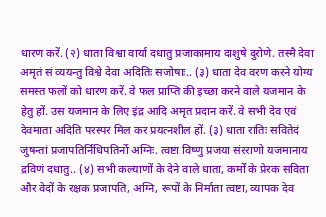धारण करें. (२) धाता विश्वा वार्या दधातु प्रजाकामाय दाशुषे दुरोणे. तस्मै देवा अमृतं सं व्ययन्तु विश्वे देवा अदितिः सजोषाः.. (३) धाता देव वरण करने योग्य समस्त फलों को धारण करें. वे फल प्राप्ति की इच्छा करने वाले यजमान के हेतु हों. उस यजमान के लिए इंद्र आदि अमृत प्रदान करें. वे सभी देव एवं देवमाता अदिति परस्पर मिल कर प्रयत्नशील हों. (३) धाता रातिः सवितेदं जुषन्तां प्रजापतिर्निधिपतिर्नो अग्निः. त्वष्टा विष्णु प्रजया संरराणो यजमानाय द्रविणं दधातु.. (४) सभी कल्याणों के देने वाले धाता, कर्मों के प्रेरक सविता और वेदों के रक्षक प्रजापति, अग्नि, रूपों के निर्माता त्वष्टा, व्यापक देव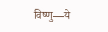विष्णु—ये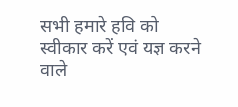सभी हमारे हवि को स्वीकार करें एवं यज्ञ करने वाले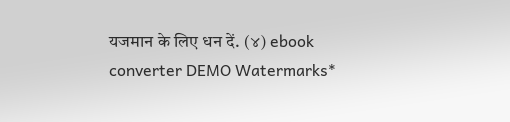यजमान के लिए धन दें. (४) ebook converter DEMO Watermarks*